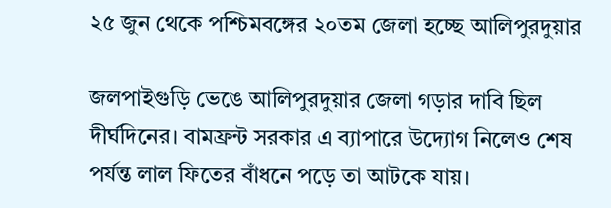২৫ জুন থেকে পশ্চিমবঙ্গের ২০তম জেলা হচ্ছে আলিপুরদুয়ার

জলপাইগুড়ি ভেঙে আলিপুরদুয়ার জেলা গড়ার দাবি ছিল দীর্ঘদিনের। বামফ্রন্ট সরকার এ ব্যাপারে উদ্যোগ নিলেও শেষ পর্যন্ত লাল ফিতের বাঁধনে পড়ে তা আটকে যায়।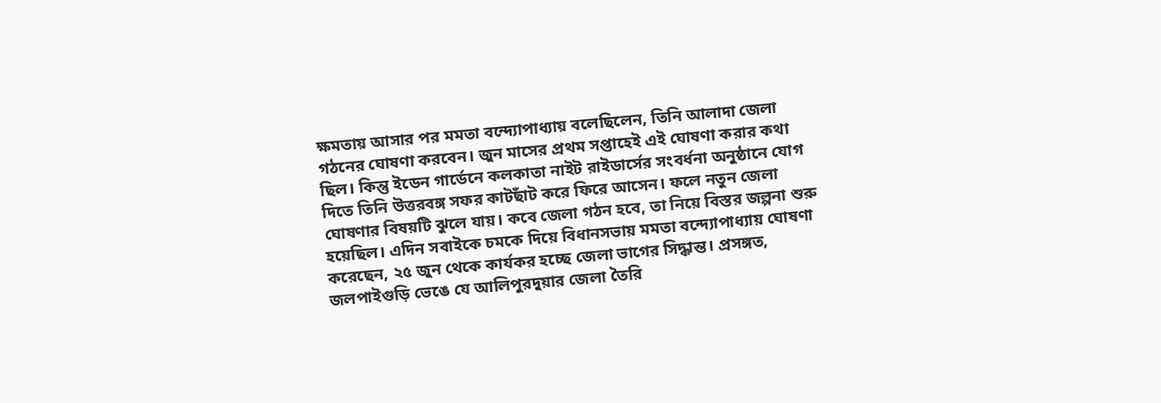ক্ষমতায় আসার পর মমতা বন্দ্যোপাধ্যায় বলেছিলেন, তিনি আলাদা জেলা গঠনের ঘোষণা করবেন। জুন মাসের প্রথম সপ্তাহেই এই ঘোষণা করার কথা ছিল। কিন্তু ইডেন গার্ডেনে কলকাতা নাইট রাইডার্সের সংবর্ধনা অনুষ্ঠানে যোগ দিতে তিনি উত্তরবঙ্গ সফর কাটছাঁট করে ফিরে আসেন। ফলে নতুন জেলা ঘোষণার বিষয়টি ঝুলে যায়। কবে জেলা গঠন হবে, তা নিয়ে বিস্তর জল্পনা শুরু হয়েছিল। এদিন সবাইকে চমকে দিয়ে বিধানসভায় মমতা বন্দ্যোপাধ্যায় ঘোষণা করেছেন, ২৫ জুন থেকে কার্যকর হচ্ছে জেলা ভাগের সিদ্ধান্ত। প্রসঙ্গত, জলপাইগুড়ি ভেঙে যে আলিপুরদুয়ার জেলা তৈরি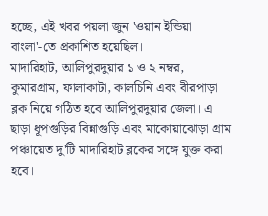হচ্ছে, এই খবর পয়লা জুন 'ওয়ান ইন্ডিয়া বাংলা'-তে প্রকাশিত হয়েছিল।
মাদারিহাট, আলিপুরদুয়ার ১ ও ২ নম্বর, কুমারগ্রাম, ফালাকাটা, কালচিনি এবং বীরপাড়া ব্লক নিয়ে গঠিত হবে আলিপুরদুয়ার জেলা। এ ছাড়া ধূপগুড়ির বিন্নাগুড়ি এবং মাকোয়াঝোড়া গ্রাম পঞ্চায়েত দু'টি মাদারিহাট ব্লকের সঙ্গে যুক্ত করা হবে।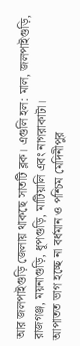আর জলপাইগুড়ি জেলায় থাকছে সাতটি ব্লক। এগুলি হল: মাল, জলপাইগুড়ি, রাজগঞ্জ, ময়নাগুড়ি, ধূপগুড়ি, মাটিয়ালি এবং নাগরাকাটা।
আপাতত ভাগ হচ্ছে না বর্ধমান ও পশ্চিম মেদিনীপুর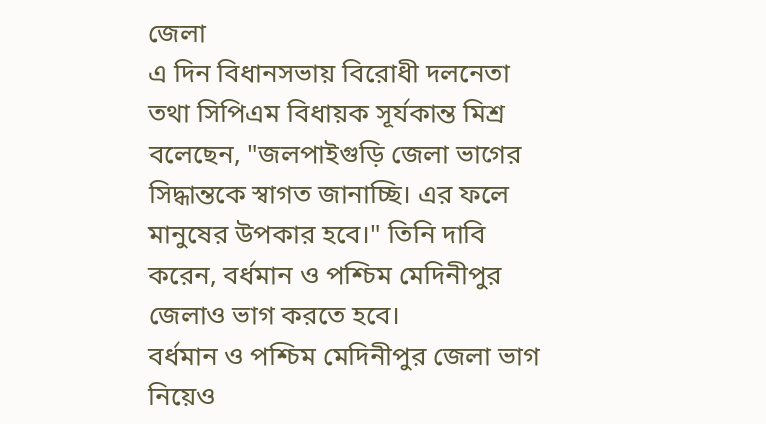জেলা
এ দিন বিধানসভায় বিরোধী দলনেতা তথা সিপিএম বিধায়ক সূর্যকান্ত মিশ্র বলেছেন, "জলপাইগুড়ি জেলা ভাগের সিদ্ধান্তকে স্বাগত জানাচ্ছি। এর ফলে মানুষের উপকার হবে।" তিনি দাবি করেন, বর্ধমান ও পশ্চিম মেদিনীপুর জেলাও ভাগ করতে হবে।
বর্ধমান ও পশ্চিম মেদিনীপুর জেলা ভাগ নিয়েও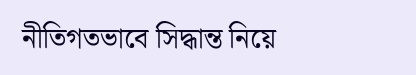নীতিগতভাবে সিদ্ধান্ত নিয়ে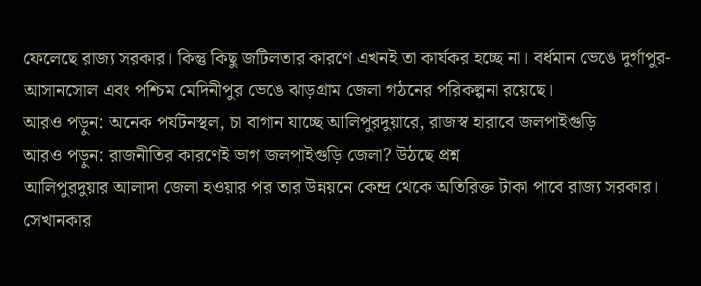ফেলেছে রাজ্য সরকার। কিন্তু কিছু জটিলতার কারণে এখনই তা কার্যকর হচ্ছে না। বর্ধমান ভেঙে দুর্গাপুর-আসানসোল এবং পশ্চিম মেদিনীপুর ভেঙে ঝাড়গ্রাম জেলা গঠনের পরিকল্পনা রয়েছে।
আরও পড়ুন: অনেক পর্যটনস্থল, চা বাগান যাচ্ছে আলিপুরদুয়ারে, রাজস্ব হারাবে জলপাইগুড়ি
আরও পড়ুন: রাজনীতির কারণেই ভাগ জলপাইগুড়ি জেলা? উঠছে প্রশ্ন
আলিপুরদুয়ার আলাদা জেলা হওয়ার পর তার উন্নয়নে কেন্দ্র থেকে অতিরিক্ত টাকা পাবে রাজ্য সরকার। সেখানকার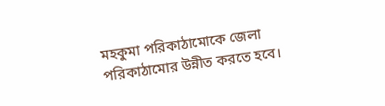মহকুমা পরিকাঠামোকে জেলা পরিকাঠামোর উন্নীত করতে হবে।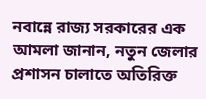নবান্নে রাজ্য সরকারের এক আমলা জানান, নতুন জেলার প্রশাসন চালাতে অতিরিক্ত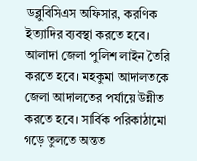ডব্লুবিসিএস অফিসার, করণিক ইত্যাদির ব্যবস্থা করতে হবে। আলাদা জেলা পুলিশ লাইন তৈরি করতে হবে। মহকুমা আদালতকে জেলা আদালতের পর্যায়ে উন্নীত করতে হবে। সার্বিক পরিকাঠামো গড়ে তুলতে অন্তত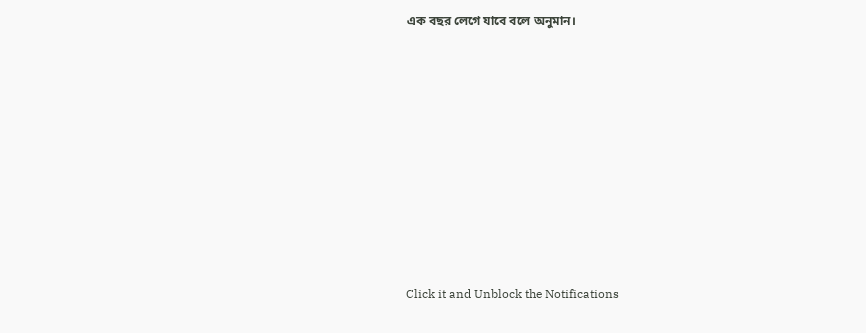এক বছর লেগে যাবে বলে অনুমান।












Click it and Unblock the Notifications